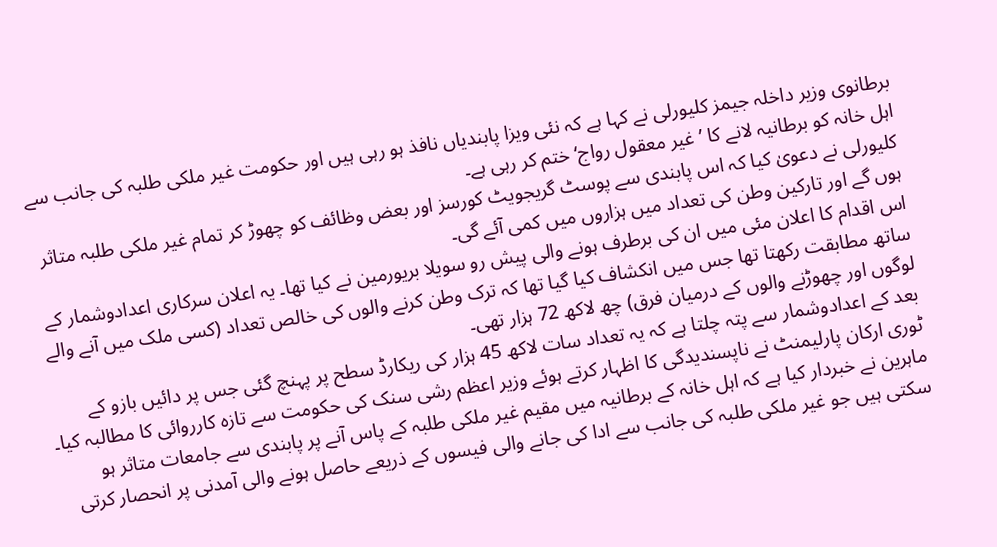برطانوی وزیر داخلہ جیمز کلیورلی نے کہا ہے کہ نئی ویزا پابندیاں نافذ ہو رہی ہیں اور حکومت غیر ملکی طلبہ کی جانب سے اہل خانہ کو برطانیہ لانے کا ’غیر معقول رواج‘ ختم کر رہی ہے۔
کلیورلی نے دعویٰ کیا کہ اس پابندی سے پوسٹ گریجویٹ کورسز اور بعض وظائف کو چھوڑ کر تمام غیر ملکی طلبہ متاثر ہوں گے اور تارکین وطن کی تعداد میں ہزاروں میں کمی آئے گی۔
اس اقدام کا اعلان مئی میں ان کی برطرف ہونے والی پیش رو سویلا بریورمین نے کیا تھا۔ یہ اعلان سرکاری اعدادوشمار کے ساتھ مطابقت رکھتا تھا جس میں انکشاف کیا گیا تھا کہ ترک وطن کرنے والوں کی خالص تعداد (کسی ملک میں آنے والے لوگوں اور چھوڑنے والوں کے درمیان فرق) چھ لاکھ 72 ہزار تھی۔
بعد کے اعدادوشمار سے پتہ چلتا ہے کہ یہ تعداد سات لاکھ 45 ہزار کی ریکارڈ سطح پر پہنچ گئی جس پر دائیں بازو کے ٹوری ارکان پارلیمنٹ نے ناپسندیدگی کا اظہار کرتے ہوئے وزیر اعظم رشی سنک کی حکومت سے تازہ کارروائی کا مطالبہ کیا۔
ماہرین نے خبردار کیا ہے کہ اہل خانہ کے برطانیہ میں مقیم غیر ملکی طلبہ کے پاس آنے پر پابندی سے جامعات متاثر ہو سکتی ہیں جو غیر ملکی طلبہ کی جانب سے ادا کی جانے والی فیسوں کے ذریعے حاصل ہونے والی آمدنی پر انحصار کرتی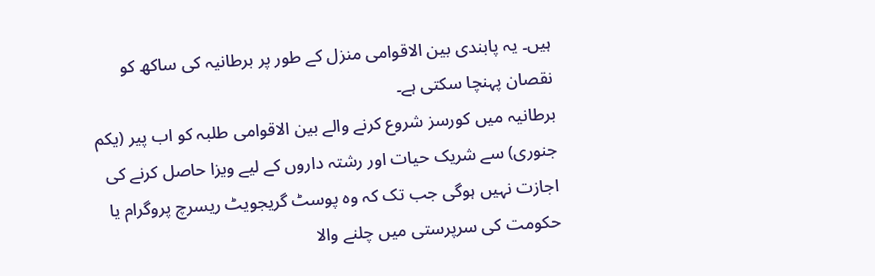ہیں۔ یہ پابندی بین الاقوامی منزل کے طور پر برطانیہ کی ساکھ کو نقصان پہنچا سکتی ہے۔
برطانیہ میں کورسز شروع کرنے والے بین الاقوامی طلبہ کو اب پیر (یکم جنوری) سے شریک حیات اور رشتہ داروں کے لیے ویزا حاصل کرنے کی اجازت نہیں ہوگی جب تک کہ وہ پوسٹ گریجویٹ ریسرچ پروگرام یا حکومت کی سرپرستی میں چلنے والا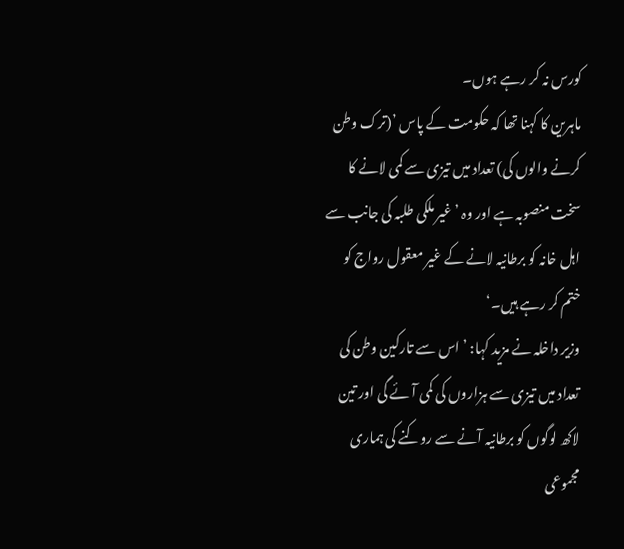کورس نہ کر رہے ہوں۔
ماہرین کا کہنا تھا کہ حکومت کے پاس ’(ترک وطن کرنے والوں کی) تعداد میں تیزی سے کمی لانے کا سخت منصوبہ ہے اور وہ ’غیر ملکی طلبہ کی جانب سے اہل خانہ کو برطانیہ لانے کے غیر معقول رواج کو ختم کر رہے ہیں۔‘
وزیر داخلہ نے مزید کہا: ’اس سے تارکین وطن کی تعداد میں تیزی سے ہزاروں کی کمی آئے گی اور تین لاکھ لوگوں کو برطانیہ آنے سے روکنے کی ہماری مجموعی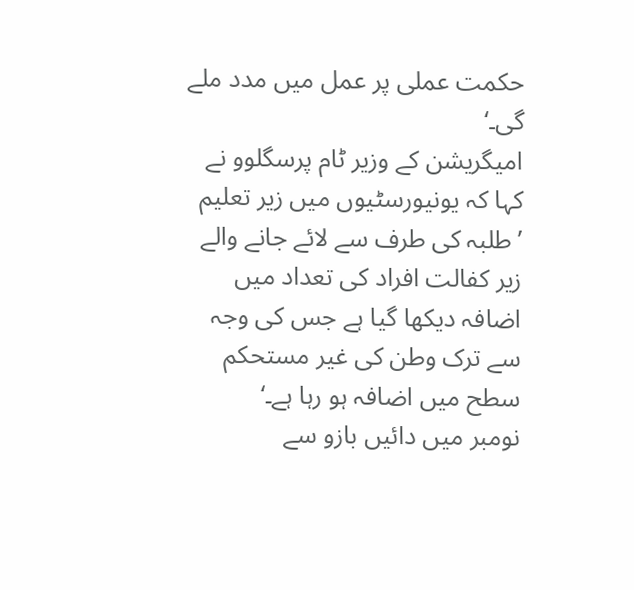حکمت عملی پر عمل میں مدد ملے گی۔‘
امیگریشن کے وزیر ٹام پرسگلوو نے کہا کہ یونیورسٹیوں میں زیر تعلیم ’طلبہ کی طرف سے لائے جانے والے زیر کفالت افراد کی تعداد میں اضافہ دیکھا گیا ہے جس کی وجہ سے ترک وطن کی غیر مستحکم سطح میں اضافہ ہو رہا ہے۔‘
نومبر میں دائیں بازو سے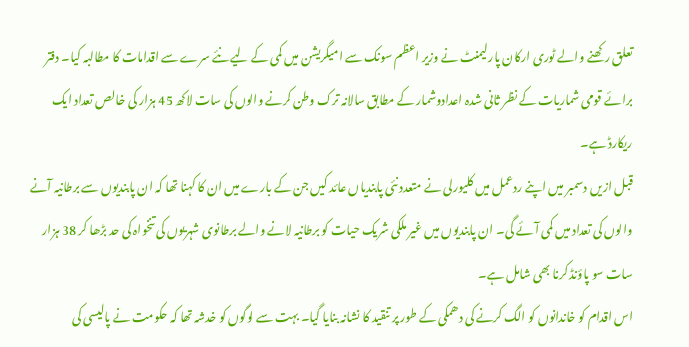تعلق رکھنے والے ٹوری ارکان پارلیمنٹ نے وزیر اعظم سونک سے امیگریشن میں کمی کے لیے نئے سرے سے اقدامات کا مطالبہ کیا۔ دفتر برائے قومی شماریات کے نظر ثانی شدہ اعدادوشمار کے مطابق سالانہ ترک وطن کرنے والوں کی سات لاکھ 45 ہزار کی خالص تعداد ایک ریکارڈ ہے۔
قبل ازیں دسمبر میں اپنے ردعمل میں کلیورلی نے متعدد نئی پابندیاں عائد کیں جن کے بارے میں ان کا کہنا تھا کہ ان پابندیوں سے برطانیہ آنے والوں کی تعداد میں کمی آئے گی۔ ان پابندیوں میں غیر ملکی شریک حیات کو برطانیہ لانے والے برطانوی شہریوں کی تنخواہ کی حد بڑھا کر 38 ہزار سات سو پاؤنڈ کرنا بھی شامل ہے۔
اس اقدام کو خاندانوں کو الگ کرنے کی دھمکی کے طور پر تنقید کا نشانہ بنایا گیا۔ بہت سے لوگوں کو خدشہ تھا کہ حکومت نے پالیسی کی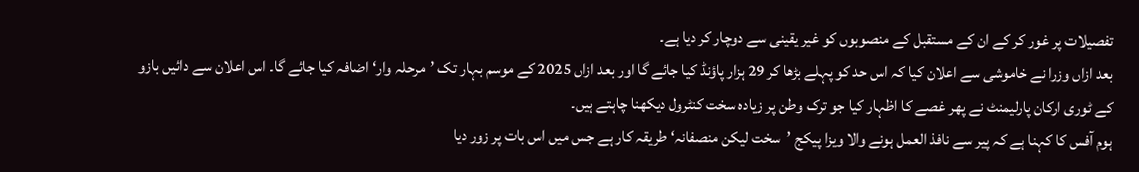تفصیلات پر غور کر کے ان کے مستقبل کے منصوبوں کو غیر یقینی سے دوچار کر دیا ہے۔
بعد ازاں وزرا نے خاموشی سے اعلان کیا کہ اس حد کو پہلے بڑھا کر 29 ہزار پاؤنڈ کیا جائے گا اور بعد ازاں 2025 کے موسم بہار تک ’مرحلہ وار‘ اضافہ کیا جائے گا۔ اس اعلان سے دائیں بازو کے ٹوری ارکان پارلیمنٹ نے پھر غصے کا اظہار کیا جو ترک وطن پر زیادہ سخت کنٹرول دیکھنا چاہتے ہیں۔
ہوم آفس کا کہنا ہے کہ پیر سے نافذ العمل ہونے والا ویزا پیکج ’سخت لیکن منصفانہ‘ طریقہ کار ہے جس میں اس بات پر زور دیا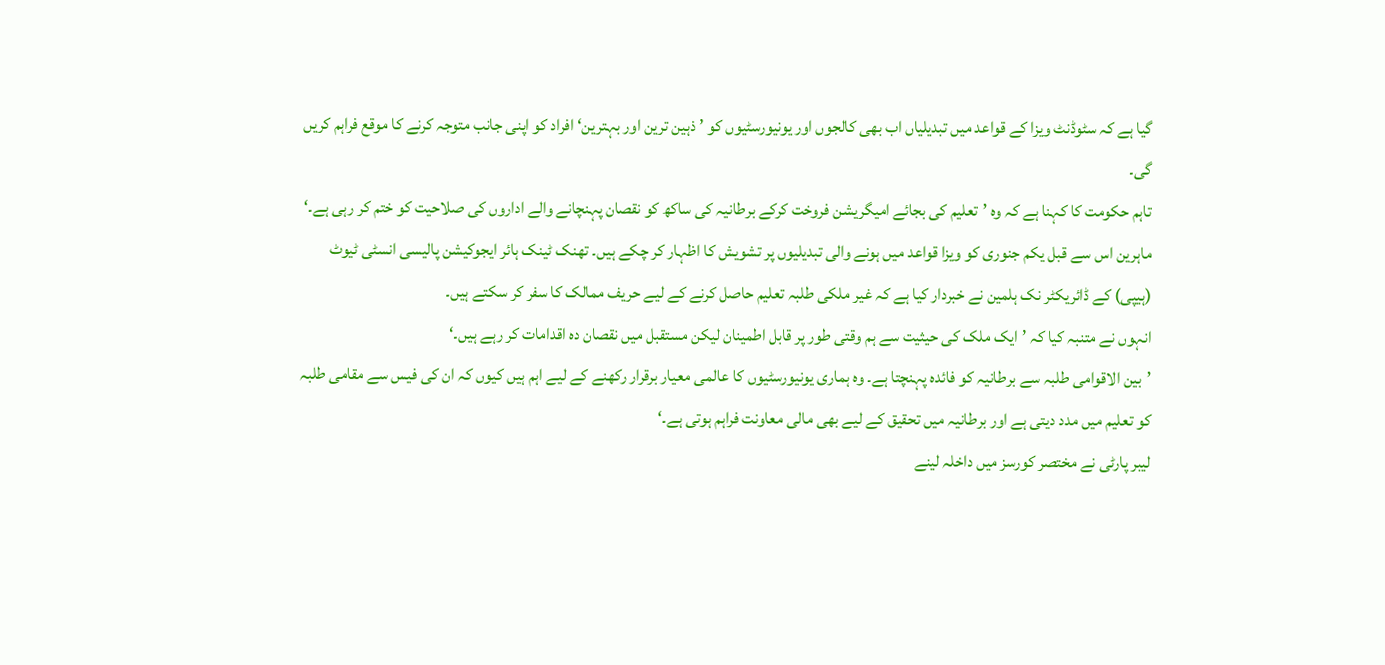گیا ہے کہ سٹوڈنٹ ویزا کے قواعد میں تبدیلیاں اب بھی کالجوں اور یونیورسٹیوں کو ’ذہین ترین اور بہترین‘ افراد کو اپنی جانب متوجہ کرنے کا موقع فراہم کریں گی۔
تاہم حکومت کا کہنا ہے کہ وہ ’تعلیم کی بجائے امیگریشن فروخت کرکے برطانیہ کی ساکھ کو نقصان پہنچانے والے اداروں کی صلاحیت کو ختم کر رہی ہے۔‘
ماہرین اس سے قبل یکم جنوری کو ویزا قواعد میں ہونے والی تبدیلیوں پر تشویش کا اظہار کر چکے ہیں۔ تھنک ٹینک ہائر ایجوکیشن پالیسی انسٹی ٹیوٹ (ہیپی) کے ڈائریکٹر نک ہلمین نے خبردار کیا ہے کہ غیر ملکی طلبہ تعلیم حاصل کرنے کے لیے حریف ممالک کا سفر کر سکتے ہیں۔
انہوں نے متنبہ کیا کہ ’ایک ملک کی حیثیت سے ہم وقتی طور پر قابل اطمینان لیکن مستقبل میں نقصان دہ اقدامات کر رہے ہیں۔‘
’بین الاقوامی طلبہ سے برطانیہ کو فائدہ پہنچتا ہے۔ وہ ہماری یونیورسٹیوں کا عالمی معیار برقرار رکھنے کے لیے اہم ہیں کیوں کہ ان کی فیس سے مقامی طلبہ کو تعلیم میں مدد دیتی ہے اور برطانیہ میں تحقیق کے لیے بھی مالی معاونت فراہم ہوتی ہے۔‘
لیبر پارٹی نے مختصر کورسز میں داخلہ لینے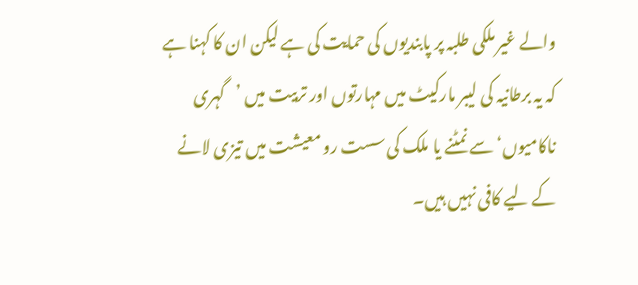والے غیر ملکی طلبہ پر پابندیوں کی حمایت کی ہے لیکن ان کا کہنا ہے کہ یہ برطانیہ کی لیبر مارکیٹ میں مہارتوں اور تربیت میں ’گہری ناکامیوں‘ سے نمٹنے یا ملک کی سست رو معیشت میں تیزی لانے کے لیے کافی نہیں ہیں۔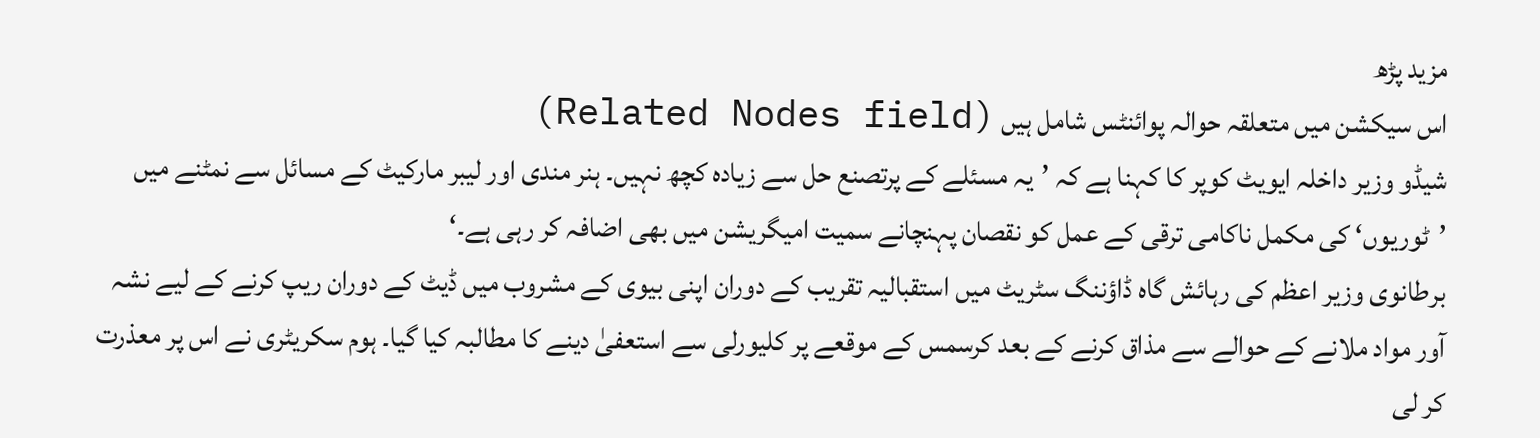مزید پڑھ
اس سیکشن میں متعلقہ حوالہ پوائنٹس شامل ہیں (Related Nodes field)
شیڈو وزیر داخلہ ایویٹ کوپر کا کہنا ہے کہ ’یہ مسئلے کے پرتصنع حل سے زیادہ کچھ نہیں۔ ہنر مندی اور لیبر مارکیٹ کے مسائل سے نمٹنے میں ’ٹوریوں‘ کی مکمل ناکامی ترقی کے عمل کو نقصان پہنچانے سمیت امیگریشن میں بھی اضافہ کر رہی ہے۔‘
برطانوی وزیر اعظم کی رہائش گاہ ڈاؤننگ سٹریٹ میں استقبالیہ تقریب کے دوران اپنی بیوی کے مشروب میں ڈیٹ کے دوران ریپ کرنے کے لیے نشہ آور مواد ملانے کے حوالے سے مذاق کرنے کے بعد کرسمس کے موقعے پر کلیورلی سے استعفیٰ دینے کا مطالبہ کیا گیا۔ ہوم سکریٹری نے اس پر معذرت کر لی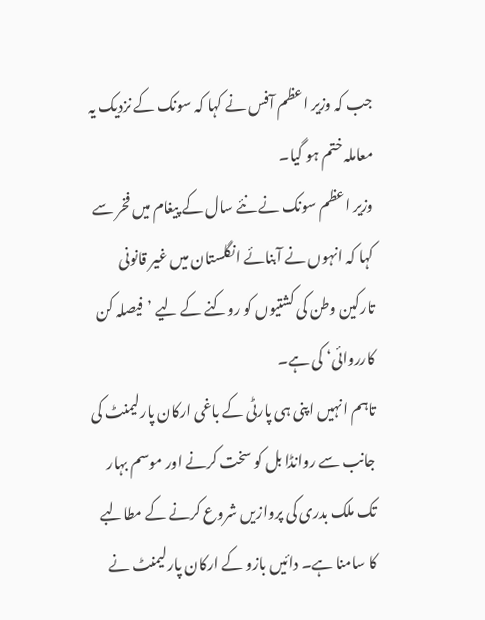جب کہ وزیر اعظم آفس نے کہا کہ سونک کے نزدیک یہ معاملہ ختم ہو گیا۔
وزیر اعظم سونک نے نئے سال کے پیغام میں فخر سے کہا کہ انہوں نے آبنائے انگلستان میں غیر قانونی تارکین وطن کی کشتیوں کو روکنے کے لیے ’فیصلہ کن کارروائی‘ کی ہے۔
تاہم انہیں اپنی ہی پارٹی کے باغی ارکان پارلیمنٹ کی جانب سے روانڈا بل کو سخت کرنے اور موسم بہار تک ملک بدری کی پروازیں شروع کرنے کے مطالبے کا سامنا ہے۔ دائیں بازو کے ارکان پارلیمنٹ نے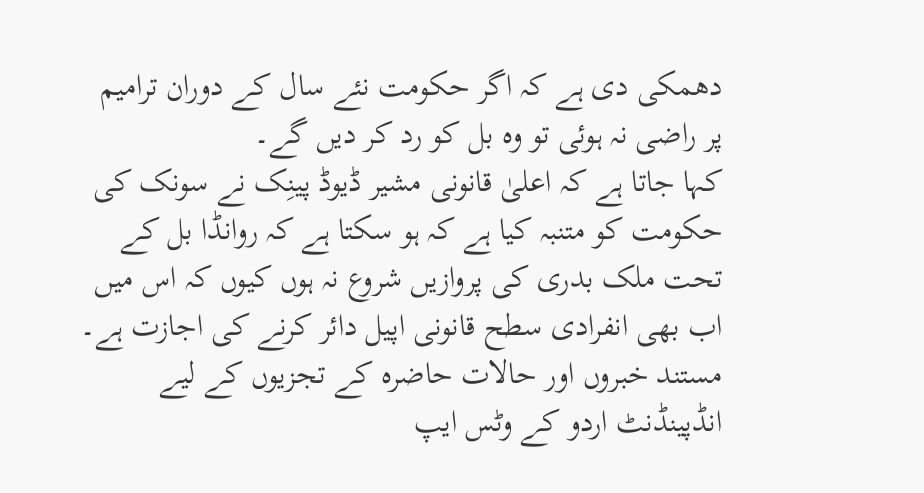دھمکی دی ہے کہ اگر حکومت نئے سال کے دوران ترامیم پر راضی نہ ہوئی تو وہ بل کو رد کر دیں گے۔
کہا جاتا ہے کہ اعلیٰ قانونی مشیر ڈیوڈ پینِک نے سونک کی حکومت کو متنبہ کیا ہے کہ ہو سکتا ہے کہ روانڈا بل کے تحت ملک بدری کی پروازیں شروع نہ ہوں کیوں کہ اس میں اب بھی انفرادی سطح قانونی اپیل دائر کرنے کی اجازت ہے۔
مستند خبروں اور حالات حاضرہ کے تجزیوں کے لیے انڈپینڈنٹ اردو کے وٹس ایپ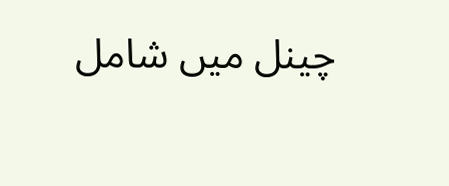چینل میں شامل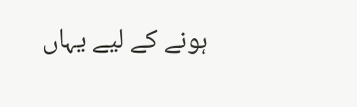ہونے کے لیے یہاں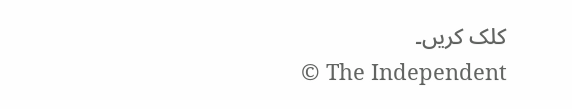کلک کریں۔
© The Independent